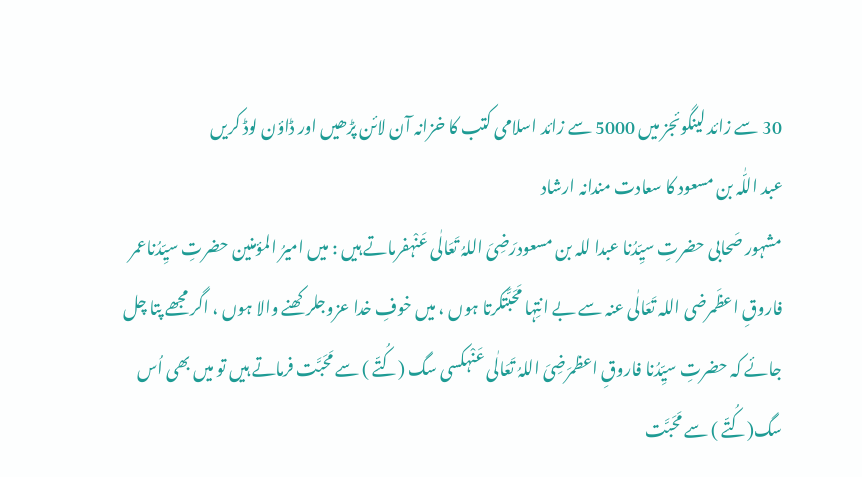30 سے زائد لینگوئجز میں 5000 سے زائد اسلامی کتب کا خزانہ آن لائن پڑھیں اور ڈاؤن لوڈ کریں
عبد اللّٰہ بن مسعود کا سعادت مندانہ ارشاد
مشہور صَحابی حضرتِ سیِّدُنا عبدا للہ بن مسعودرَضِیَ اللہُ تَعَالٰی عَنْہفرماتے ہیں : میں امیرُ المؤمنین حضرتِ سیِّدُناعمر فاروقِ اعظَمرضی اللہ تَعَالٰی عنہ سے بے انتِہا مَحَبَّتکرتا ہوں ، میں خوفِ خدا عزوجلرکھنے والا ہوں ، اگر مجھے پتا چل جائے کہ حضرتِ سیِّدُنا فاروقِ اعظمرَضِیَ اللہُ تَعَالٰی عَنْہکسی سگ (کُتّے ) سے مَحَبَّت فرماتے ہیں تو میں بھی اُس سگ(کُتّے ) سے مَحَبَّت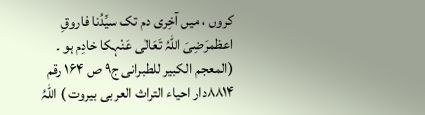کروں ، میں آخِری دم تک سیِّدُنا فاروقِ اعظمرَضِیَ اللہُ تَعَالٰی عَنْہکا خادِم ہو ۔ (المعجم الکبیر للطبرانی ج۹ ص ۱۶۴ رقم ۸۸۱۴دار احیاء التراث العربی بیروت ) اللّٰہُ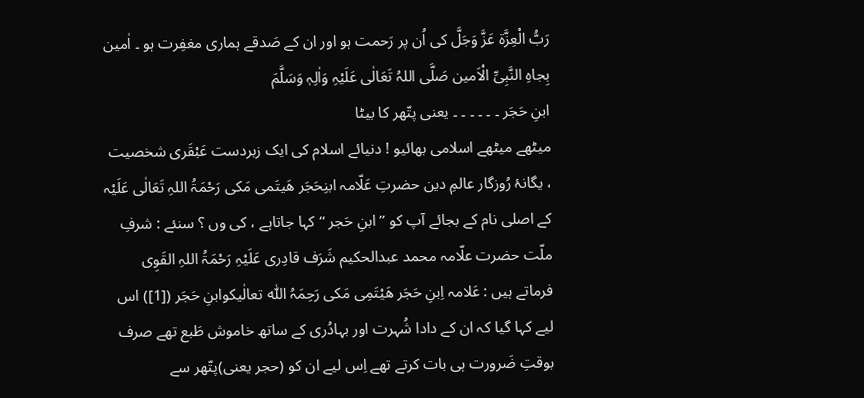رَبُّ الْعِزَّۃ عَزَّ وَجَلَّ کی اُن پر رَحمت ہو اور ان کے صَدقے ہماری مغفِرت ہو ۔ اٰمین بِجاہِ النَّبِیِّ الْاَمین صَلَّی اللہُ تَعَالٰی عَلَیْہِ وَاٰلِہٖ وَسَلَّمَ
ابنِ حَجَر ۔ ۔ ۔ ۔ ۔ ۔ یعنی پتّھر کا بیٹا
میٹھے میٹھے اسلامی بھائیو ! دنیائے اسلام کی ایک زبردست عَبْقَری شخصیت ، یگانۂ رُوزگار عالمِ دین حضرتِ عَلّامہ ابنِحَجَر ھَیتَمی مَکی رَحْمَۃُ اللہِ تَعَالٰی عَلَیْہ کے اصلی نام کے بجائے آپ کو ’’ ابنِ حَجر ‘‘ کہا جاتاہے ، کی وں ؟ سنئے : شرفِ ملّت حضرت علّامہ محمد عبدالحکیم شَرَف قادِری عَلَیْہِ رَحْمَۃُ اللہِ القَوِی فرماتے ہیں : عَلامہ اِبنِ حَجَر ھَیْتَمِی مَکی رَحِمَہُ اللّٰہ تعالٰیکوابنِ حَجَر ([1]) اس لیے کہا گیا کہ ان کے دادا شُہرت اور بہادُری کے ساتھ خاموش طَبع تھے صرف بوقتِ ضَرورت ہی بات کرتے تھے اِس لیے ان کو (حجر یعنی)پتّھر سے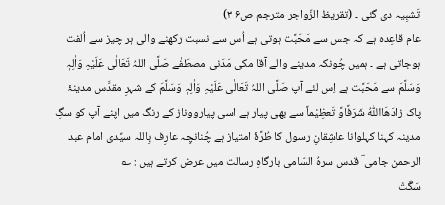تَشبِیہ دی گئی ۔ (تقریظ الزّواجر مترجم ص۶ ۳)
عام قاعِدہ ہے کہ جس سے مَحَبَّت ہوتی ہے اُس سے نسبت رکھنے والی ہر چیز سے اُلفت ہوجاتی ہے ۔ ہمیں چُونکہ مدینے والے آقا مکی مَدَنی مصطَفٰے صَلَّی اللہُ تَعَالٰی عَلَیْہِ وَاٰلِہٖ وَسَلَّمَ سے مَحَبَّت ہے اِس لئے آپ صَلَّی اللہُ تَعَالٰی عَلَیْہِ وَاٰلِہٖ وَسَلَّمَ کے شہرِ مقدَّس مدینۂ پاک زادَھَااللّٰہُ شَرَفًاوَّ تَعظِیْماً سے بھی پیار ہے اسی پیارووناز کے رنگ میں اپنے آپ کو سگِ مدینہ کہنا کہلوانا عاشِقانِ رسول کا طُرَّۂ امتیاز ہے چُنانچِہ عارِف بِاللہ سیِّدی امام عبد الرحمن جامی ؔ قدس سرہُ السّامی بارگاہِ رسالت میں عرض کرتے ہیں : ؎
سَگَتْ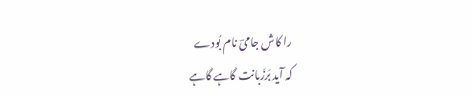را کاش جامیؔ نام بُودے
کہ آید بَرزَبانت گاہے گاہے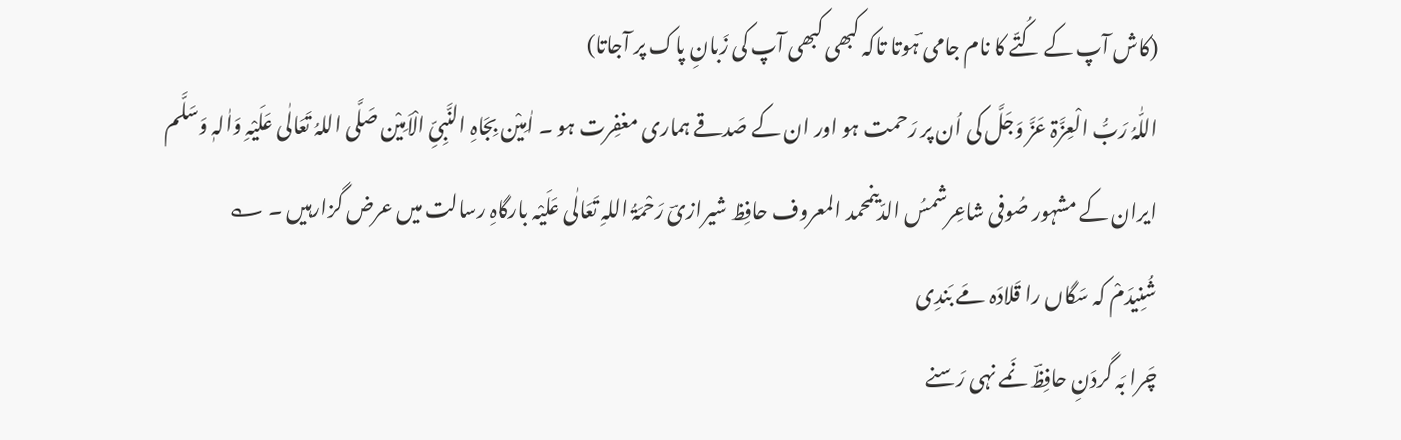(کاش آپ کے کُتّے کا نام جامی ؔہوتا تاکہ کبھی کبھی آپ کی زَبانِ پاک پر آجاتا)
اللّٰہُ رَبُّ الْعِزَّۃ عَزَّ وَجَلَّ کی اُن پر رَحمت ہو اور ان کے صَدقے ہماری مغفِرت ہو ۔ اٰمِیْن بِجَاہِ النَّبِیِّ الْاَمِیْن صَلَّی اللہُ تَعَالٰی عَلَیْہِ وَاٰلہٖ وَسَلَّم
ایران کے مشہور صُوفی شاعِرشمسُ الدّینمحمد المعروف حافِظ شیرازیؔ رَحْمَۃُ اللہِ تَعَالٰی عَلَیْہ بارگاہِ رسالت میں عرض گزارہیں ۔ ؎
شُنِیدَمْ کہ سَگاں را قَلادَہ مَے بَندِی
چَرا بَہ گردَنِ حافِظؔ نَمے نہی رَسنے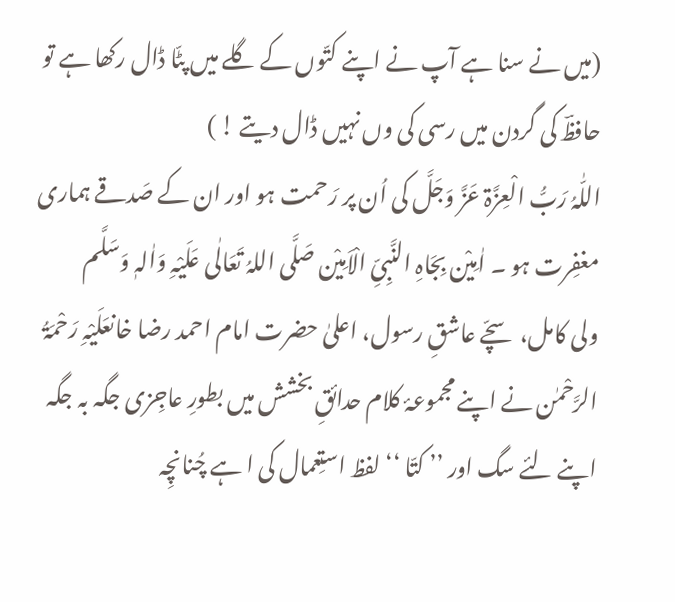(میں نے سنا ہے آپ نے اپنے کتّوں کے گلے میں پٹّا ڈال رکھا ہے تو حافظؔ کی گردن میں رسی کی وں نہیں ڈال دیتے ! )
اللّٰہُ رَبُّ الْعِزَّۃ عَزَّ وَجَلَّ کی اُن پر رَحمت ہو اور ان کے صَدقے ہماری مغفِرت ہو ۔ اٰمِیْن بِجَاہِ النَّبِیِّ الْاَمِیْن صَلَّی اللہُ تَعَالٰی عَلَیْہِ وَاٰلہٖ وَسَلَّم
ولی کامل، سچّے عاشقِ رسول، اعلیٰ حضرت امام احمد رضا خانعَلَیْہِ رَحْمَۃُ الرَّحْمٰن نے اپنے مجموعۂ کلام حدائقِ بخشش میں بطورِ عاجِزی جگہ بہ جگہ اپنے لئے سگ اور ’’ کتّا ‘‘ لفظ استِعمال کی ا ہے چُنانچِہ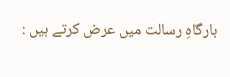بارگاہِ رسالت میں عرض کرتے ہیں :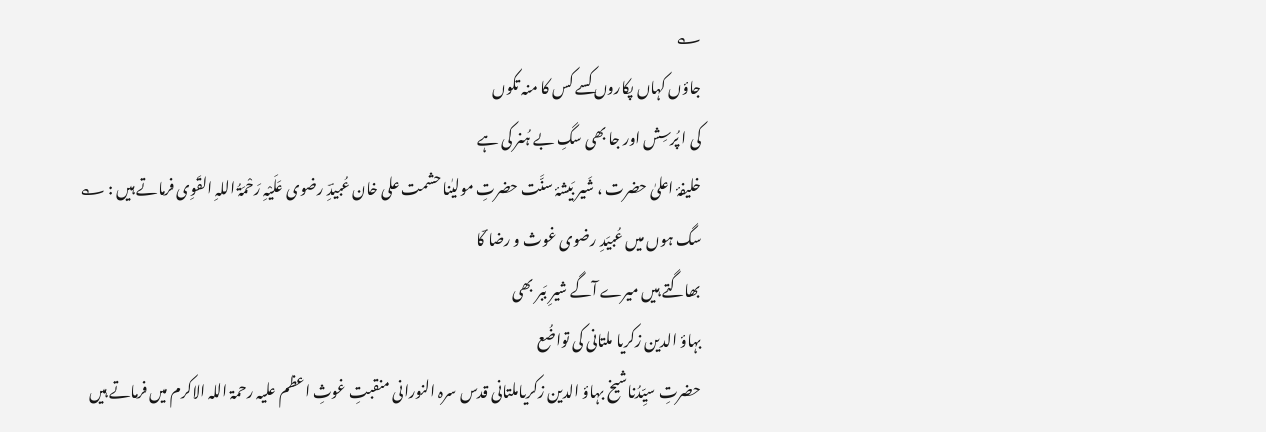؎
جاؤں کہاں پکاروں کسے کس کا منہ تکوں
کی ا پُرسِش اور جا بھی سگِ بے ہُنر کی ہے
خلیفۂ اعلیٰ حضرت ، شَیر بَیشۂ سنَّت حضرتِ مولیٰنا حشمت علی خان عُبیدِؔ رضوی عَلَیْہِ رَحْمَۃُ اللہِ القَوِی فرماتے ہیں : ؎
سگ ہوں میں عُبیَدِ رضوی غوث و رضا ؔکا
بھاگتے ہیں میرے آگے شیرِ بَبر بھی
بہاؤ الدین زکریا ملتانی کی تواضُع
حضرتِ سیِّدُناشیخ بہاؤ الدین زکریاملتانی قدس سرہ النورانی منقبتِ غوثِ اعظم علیہ رحمۃ اللہ الاکرم میں فرماتے ہیں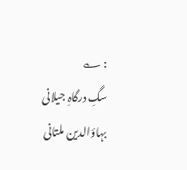: ؎
سگِ درگاہِ جیلانی بہاؤالدین ملتانی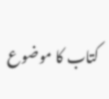کتاب کا موضوع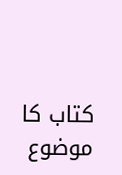کتاب کا موضوع